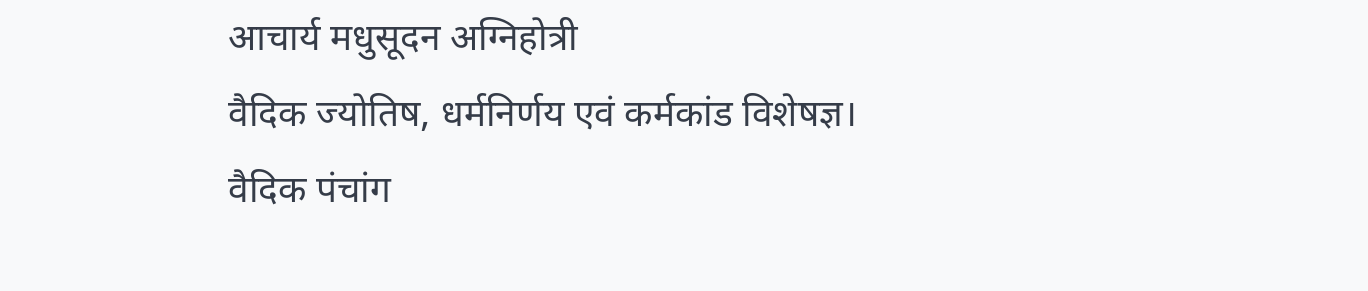आचार्य मधुसूदन अग्निहोत्री
वैदिक ज्योतिष, धर्मनिर्णय एवं कर्मकांड विशेषज्ञ।
वैदिक पंचांग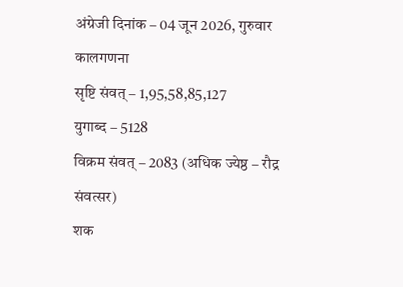अंग्रेजी दिनांक – 04 जून 2026, गुरुवार
कालगणना
सृष्टि संवत् – 1,95,58,85,127
युगाब्द – 5128
विक्रम संवत् – 2083 (अधिक ज्येष्ठ – रौद्र संवत्सर)
शक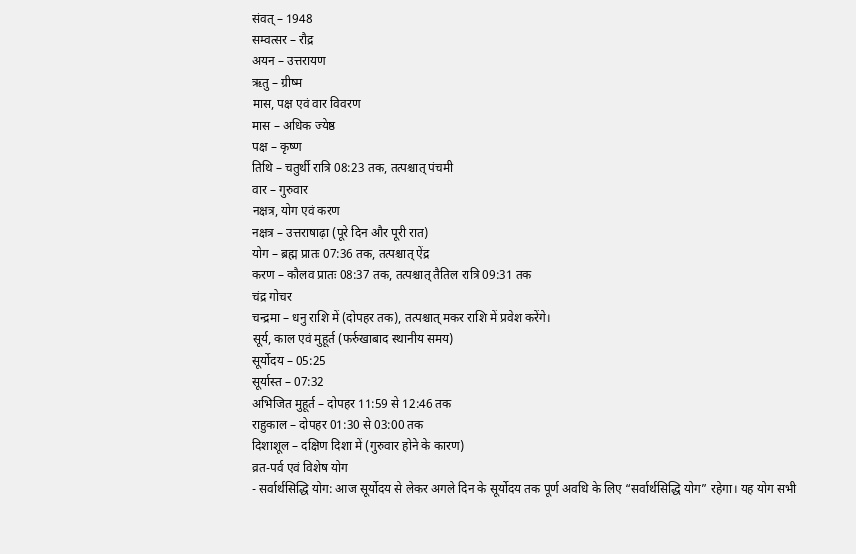संवत् – 1948
सम्वत्सर – रौद्र
अयन – उत्तरायण
ऋतु – ग्रीष्म
मास, पक्ष एवं वार विवरण
मास – अधिक ज्येष्ठ
पक्ष – कृष्ण
तिथि – चतुर्थी रात्रि 08:23 तक, तत्पश्चात् पंचमी
वार – गुरुवार
नक्षत्र, योग एवं करण
नक्षत्र – उत्तराषाढ़ा (पूरे दिन और पूरी रात)
योग – ब्रह्म प्रातः 07:36 तक, तत्पश्चात् ऐंद्र
करण – कौलव प्रातः 08:37 तक, तत्पश्चात् तैतिल रात्रि 09:31 तक
चंद्र गोचर
चन्द्रमा – धनु राशि में (दोपहर तक), तत्पश्चात् मकर राशि में प्रवेश करेंगे।
सूर्य, काल एवं मुहूर्त (फर्रुखाबाद स्थानीय समय)
सूर्योदय – 05:25
सूर्यास्त – 07:32
अभिजित मुहूर्त – दोपहर 11:59 से 12:46 तक
राहुकाल – दोपहर 01:30 से 03:00 तक
दिशाशूल – दक्षिण दिशा में (गुरुवार होने के कारण)
व्रत-पर्व एवं विशेष योग
- सर्वार्थसिद्धि योग: आज सूर्योदय से लेकर अगले दिन के सूर्योदय तक पूर्ण अवधि के लिए “सर्वार्थसिद्धि योग” रहेगा। यह योग सभी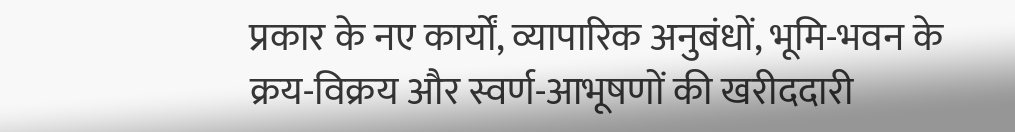प्रकार के नए कार्यों, व्यापारिक अनुबंधों, भूमि-भवन के क्रय-विक्रय और स्वर्ण-आभूषणों की खरीददारी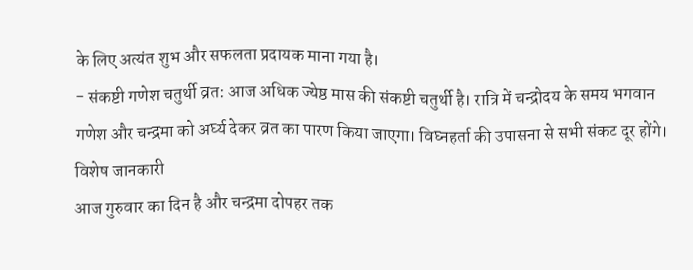के लिए अत्यंत शुभ और सफलता प्रदायक माना गया है।
- संकष्टी गणेश चतुर्थी व्रत: आज अधिक ज्येष्ठ मास की संकष्टी चतुर्थी है। रात्रि में चन्द्रोदय के समय भगवान गणेश और चन्द्रमा को अर्घ्य देकर व्रत का पारण किया जाएगा। विघ्नहर्ता की उपासना से सभी संकट दूर होंगे।
विशेष जानकारी
आज गुरुवार का दिन है और चन्द्रमा दोपहर तक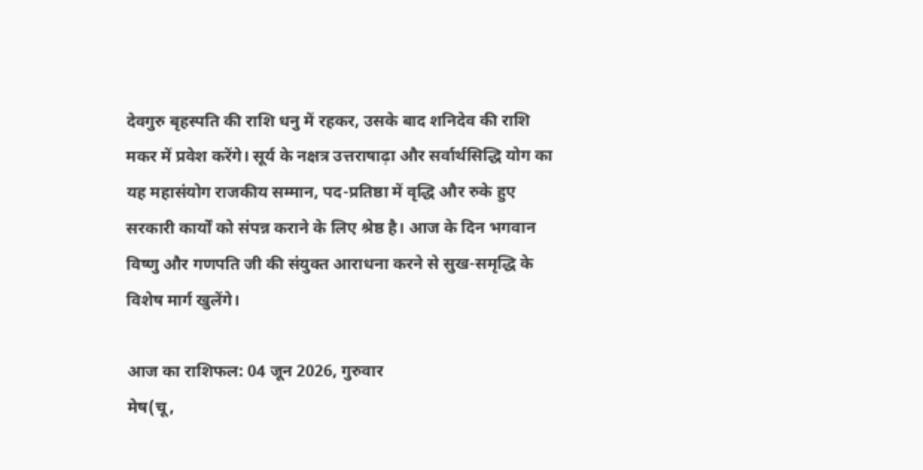देवगुरु बृहस्पति की राशि धनु में रहकर, उसके बाद शनिदेव की राशि मकर में प्रवेश करेंगे। सूर्य के नक्षत्र उत्तराषाढ़ा और सर्वार्थसिद्धि योग का यह महासंयोग राजकीय सम्मान, पद-प्रतिष्ठा में वृद्धि और रुके हुए सरकारी कार्यों को संपन्न कराने के लिए श्रेष्ठ है। आज के दिन भगवान विष्णु और गणपति जी की संयुक्त आराधना करने से सुख-समृद्धि के विशेष मार्ग खुलेंगे।

आज का राशिफल: 04 जून 2026, गुरुवार
मेष(चू,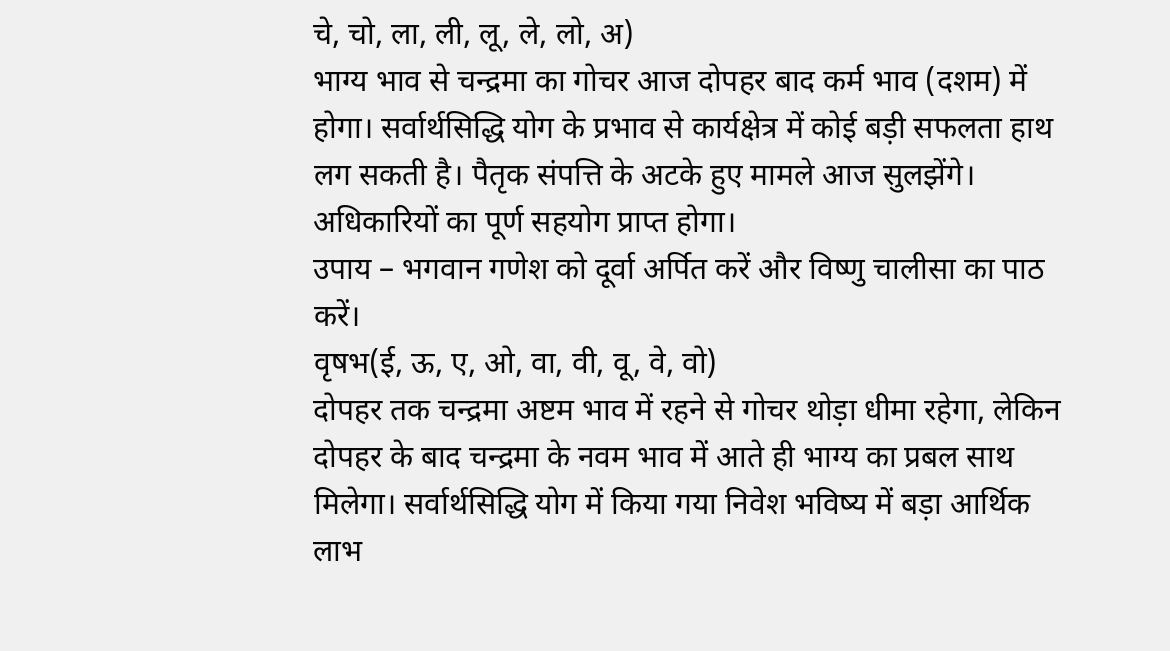चे, चो, ला, ली, लू, ले, लो, अ)
भाग्य भाव से चन्द्रमा का गोचर आज दोपहर बाद कर्म भाव (दशम) में होगा। सर्वार्थसिद्धि योग के प्रभाव से कार्यक्षेत्र में कोई बड़ी सफलता हाथ लग सकती है। पैतृक संपत्ति के अटके हुए मामले आज सुलझेंगे। अधिकारियों का पूर्ण सहयोग प्राप्त होगा।
उपाय – भगवान गणेश को दूर्वा अर्पित करें और विष्णु चालीसा का पाठ करें।
वृषभ(ई, ऊ, ए, ओ, वा, वी, वू, वे, वो)
दोपहर तक चन्द्रमा अष्टम भाव में रहने से गोचर थोड़ा धीमा रहेगा, लेकिन दोपहर के बाद चन्द्रमा के नवम भाव में आते ही भाग्य का प्रबल साथ मिलेगा। सर्वार्थसिद्धि योग में किया गया निवेश भविष्य में बड़ा आर्थिक लाभ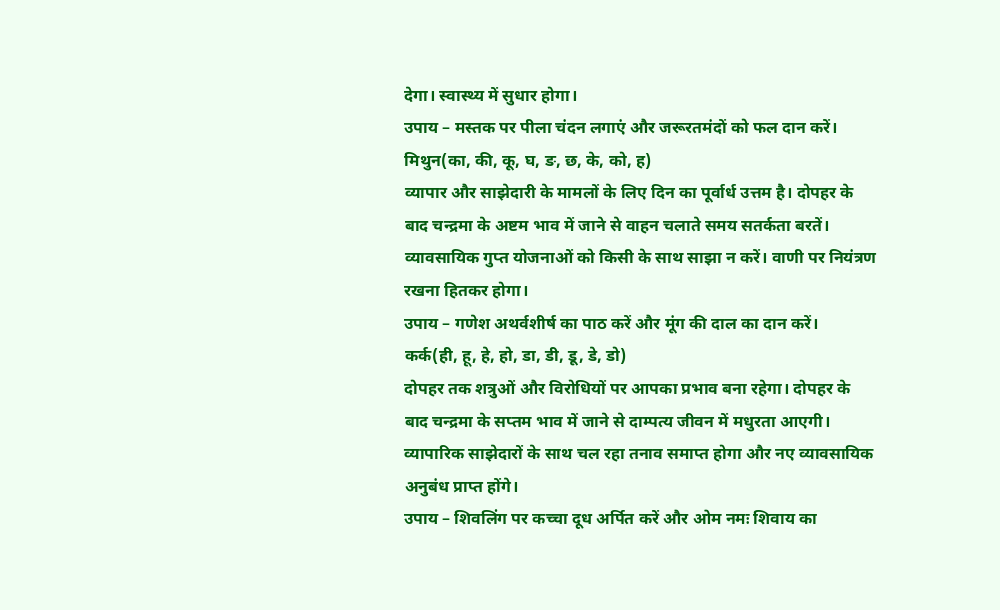देगा। स्वास्थ्य में सुधार होगा।
उपाय – मस्तक पर पीला चंदन लगाएं और जरूरतमंदों को फल दान करें।
मिथुन(का, की, कू, घ, ङ, छ, के, को, ह)
व्यापार और साझेदारी के मामलों के लिए दिन का पूर्वार्ध उत्तम है। दोपहर के बाद चन्द्रमा के अष्टम भाव में जाने से वाहन चलाते समय सतर्कता बरतें। व्यावसायिक गुप्त योजनाओं को किसी के साथ साझा न करें। वाणी पर नियंत्रण रखना हितकर होगा।
उपाय – गणेश अथर्वशीर्ष का पाठ करें और मूंग की दाल का दान करें।
कर्क(ही, हू, हे, हो, डा, डी, डू, डे, डो)
दोपहर तक शत्रुओं और विरोधियों पर आपका प्रभाव बना रहेगा। दोपहर के बाद चन्द्रमा के सप्तम भाव में जाने से दाम्पत्य जीवन में मधुरता आएगी। व्यापारिक साझेदारों के साथ चल रहा तनाव समाप्त होगा और नए व्यावसायिक अनुबंध प्राप्त होंगे।
उपाय – शिवलिंग पर कच्चा दूध अर्पित करें और ओम नमः शिवाय का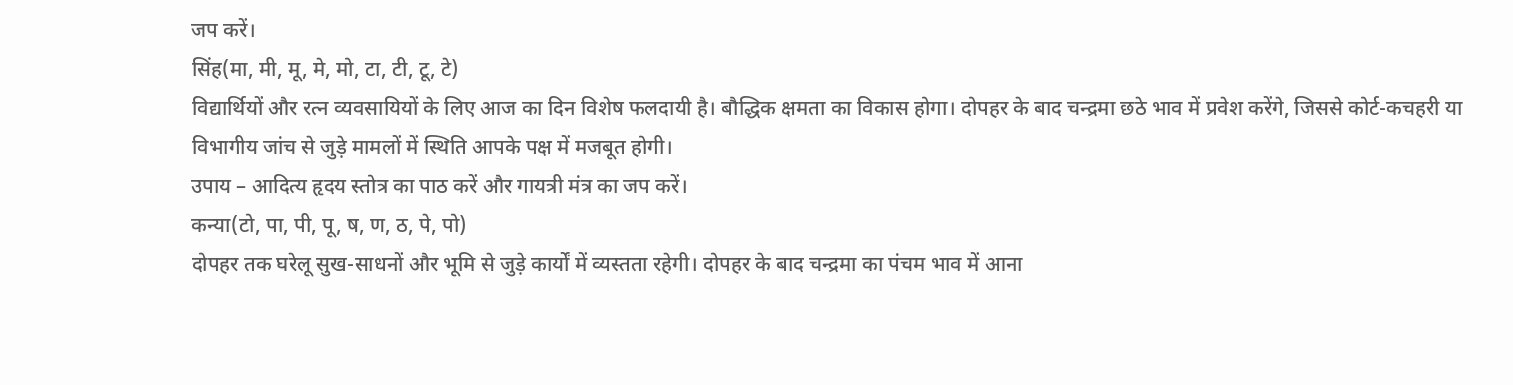जप करें।
सिंह(मा, मी, मू, मे, मो, टा, टी, टू, टे)
विद्यार्थियों और रत्न व्यवसायियों के लिए आज का दिन विशेष फलदायी है। बौद्धिक क्षमता का विकास होगा। दोपहर के बाद चन्द्रमा छठे भाव में प्रवेश करेंगे, जिससे कोर्ट-कचहरी या विभागीय जांच से जुड़े मामलों में स्थिति आपके पक्ष में मजबूत होगी।
उपाय – आदित्य हृदय स्तोत्र का पाठ करें और गायत्री मंत्र का जप करें।
कन्या(टो, पा, पी, पू, ष, ण, ठ, पे, पो)
दोपहर तक घरेलू सुख-साधनों और भूमि से जुड़े कार्यों में व्यस्तता रहेगी। दोपहर के बाद चन्द्रमा का पंचम भाव में आना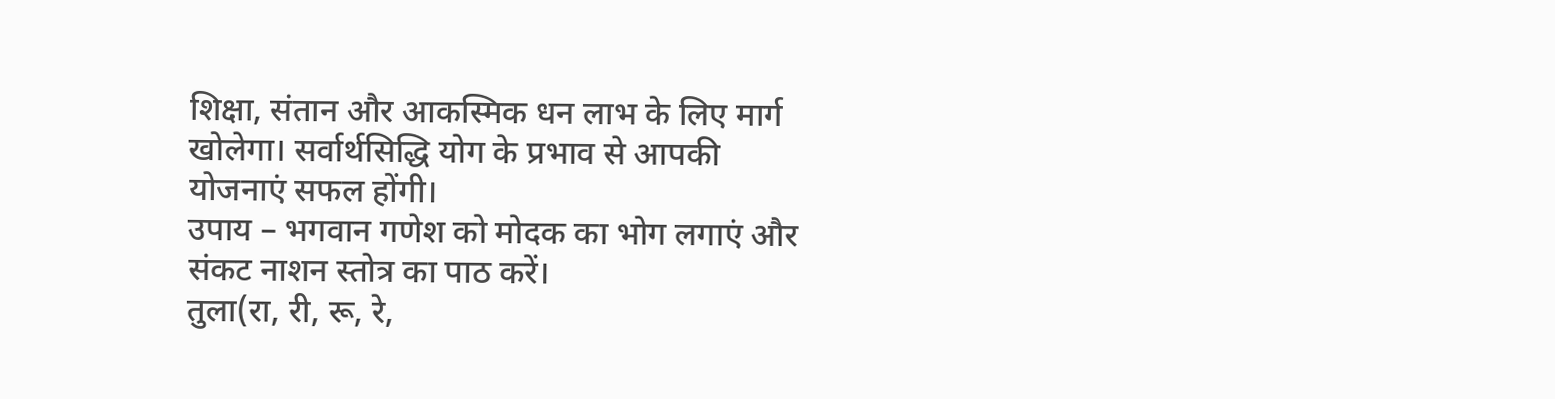शिक्षा, संतान और आकस्मिक धन लाभ के लिए मार्ग खोलेगा। सर्वार्थसिद्धि योग के प्रभाव से आपकी योजनाएं सफल होंगी।
उपाय – भगवान गणेश को मोदक का भोग लगाएं और संकट नाशन स्तोत्र का पाठ करें।
तुला(रा, री, रू, रे,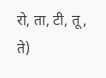रो, ता, टी, तू, ते)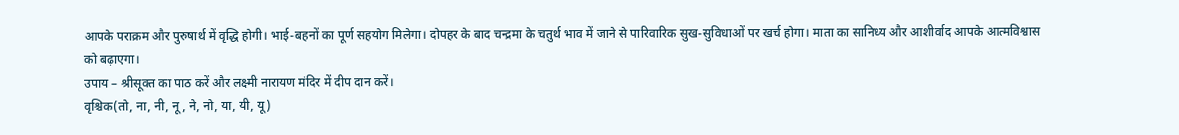आपके पराक्रम और पुरुषार्थ में वृद्धि होगी। भाई-बहनों का पूर्ण सहयोग मिलेगा। दोपहर के बाद चन्द्रमा के चतुर्थ भाव में जाने से पारिवारिक सुख-सुविधाओं पर खर्च होगा। माता का सानिध्य और आशीर्वाद आपके आत्मविश्वास को बढ़ाएगा।
उपाय – श्रीसूक्त का पाठ करें और लक्ष्मी नारायण मंदिर में दीप दान करें।
वृश्चिक(तो, ना, नी, नू, ने, नो, या, यी, यू)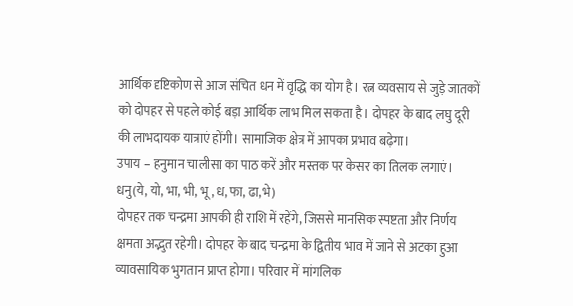आर्थिक दृष्टिकोण से आज संचित धन में वृद्धि का योग है। रत्न व्यवसाय से जुड़े जातकों को दोपहर से पहले कोई बड़ा आर्थिक लाभ मिल सकता है। दोपहर के बाद लघु दूरी की लाभदायक यात्राएं होंगी। सामाजिक क्षेत्र में आपका प्रभाव बढ़ेगा।
उपाय – हनुमान चालीसा का पाठ करें और मस्तक पर केसर का तिलक लगाएं।
धनु(ये, यो, भा, भी, भू, ध, फा, ढा,भे)
दोपहर तक चन्द्रमा आपकी ही राशि में रहेंगे, जिससे मानसिक स्पष्टता और निर्णय क्षमता अद्भुत रहेगी। दोपहर के बाद चन्द्रमा के द्वितीय भाव में जाने से अटका हुआ व्यावसायिक भुगतान प्राप्त होगा। परिवार में मांगलिक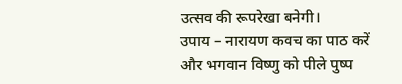उत्सव की रूपरेखा बनेगी।
उपाय – नारायण कवच का पाठ करें और भगवान विष्णु को पीले पुष्प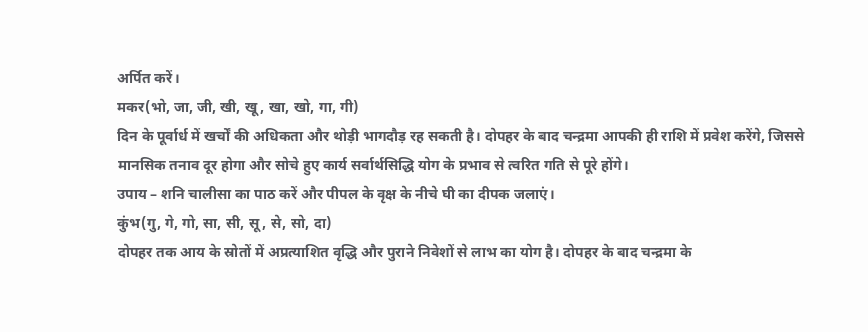अर्पित करें।
मकर(भो, जा, जी, खी, खू, खा, खो, गा, गी)
दिन के पूर्वार्ध में खर्चों की अधिकता और थोड़ी भागदौड़ रह सकती है। दोपहर के बाद चन्द्रमा आपकी ही राशि में प्रवेश करेंगे, जिससे मानसिक तनाव दूर होगा और सोचे हुए कार्य सर्वार्थसिद्धि योग के प्रभाव से त्वरित गति से पूरे होंगे।
उपाय – शनि चालीसा का पाठ करें और पीपल के वृक्ष के नीचे घी का दीपक जलाएं।
कुंभ(गु, गे, गो, सा, सी, सू, से, सो, दा)
दोपहर तक आय के स्रोतों में अप्रत्याशित वृद्धि और पुराने निवेशों से लाभ का योग है। दोपहर के बाद चन्द्रमा के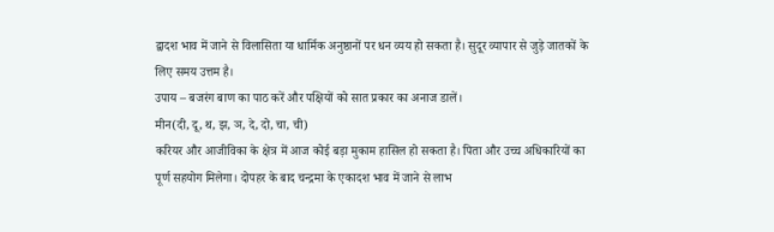द्वादश भाव में जाने से विलासिता या धार्मिक अनुष्ठानों पर धन व्यय हो सकता है। सुदूर व्यापार से जुड़े जातकों के लिए समय उत्तम है।
उपाय – बजरंग बाण का पाठ करें और पक्षियों को सात प्रकार का अनाज डालें।
मीन(दी, दू, थ, झ, ञ, दे, दो, चा, ची)
करियर और आजीविका के क्षेत्र में आज कोई बड़ा मुकाम हासिल हो सकता है। पिता और उच्च अधिकारियों का पूर्ण सहयोग मिलेगा। दोपहर के बाद चन्द्रमा के एकादश भाव में जाने से लाभ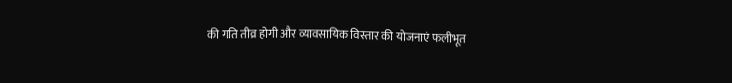की गति तीव्र होगी और व्यावसायिक विस्तार की योजनाएं फलीभूत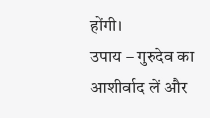होंगी।
उपाय – गुरुदेव का आशीर्वाद लें और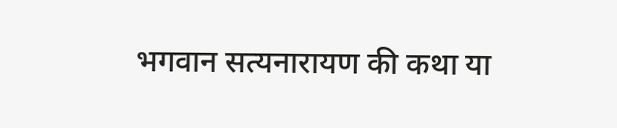भगवान सत्यनारायण की कथा या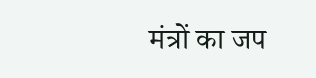मंत्रों का जप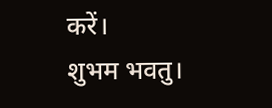करें।
शुभम भवतु।